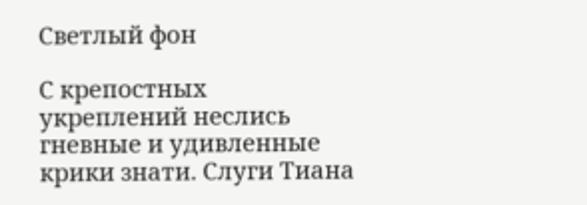Светлый фон

С крепостных укреплений неслись гневные и удивленные крики знати. Слуги Тиана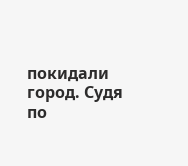покидали город. Судя по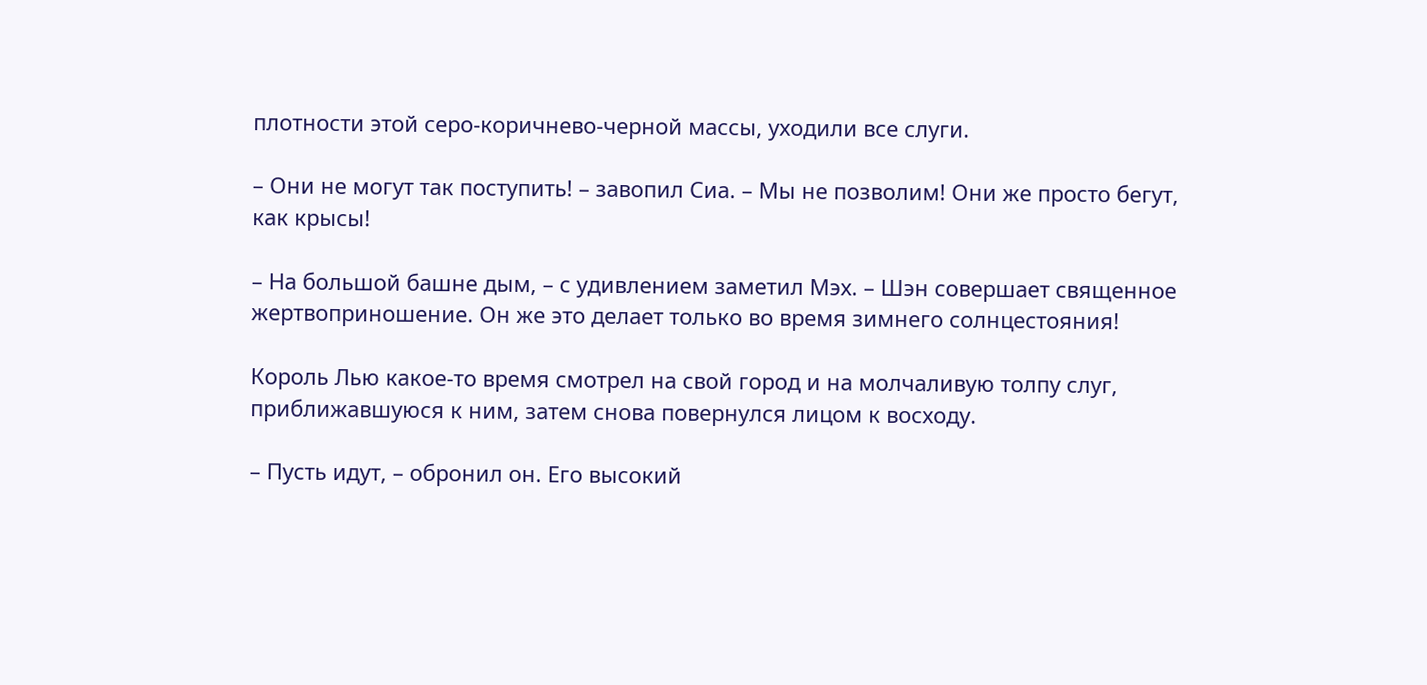плотности этой серо-коричнево-черной массы, уходили все слуги.

– Они не могут так поступить! – завопил Сиа. – Мы не позволим! Они же просто бегут, как крысы!

– На большой башне дым, – с удивлением заметил Мэх. – Шэн совершает священное жертвоприношение. Он же это делает только во время зимнего солнцестояния!

Король Лью какое-то время смотрел на свой город и на молчаливую толпу слуг, приближавшуюся к ним, затем снова повернулся лицом к восходу.

– Пусть идут, – обронил он. Его высокий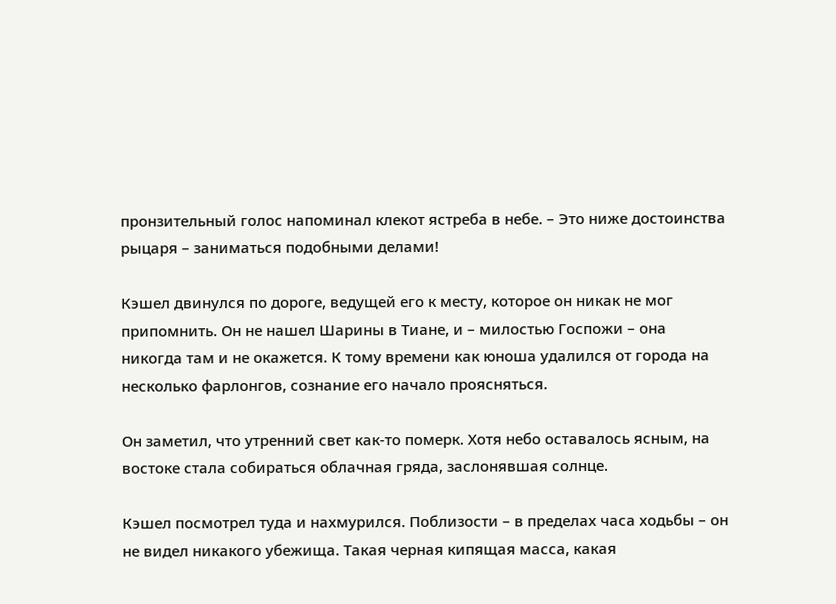пронзительный голос напоминал клекот ястреба в небе. – Это ниже достоинства рыцаря – заниматься подобными делами!

Кэшел двинулся по дороге, ведущей его к месту, которое он никак не мог припомнить. Он не нашел Шарины в Тиане, и – милостью Госпожи – она никогда там и не окажется. К тому времени как юноша удалился от города на несколько фарлонгов, сознание его начало проясняться.

Он заметил, что утренний свет как-то померк. Хотя небо оставалось ясным, на востоке стала собираться облачная гряда, заслонявшая солнце.

Кэшел посмотрел туда и нахмурился. Поблизости – в пределах часа ходьбы – он не видел никакого убежища. Такая черная кипящая масса, какая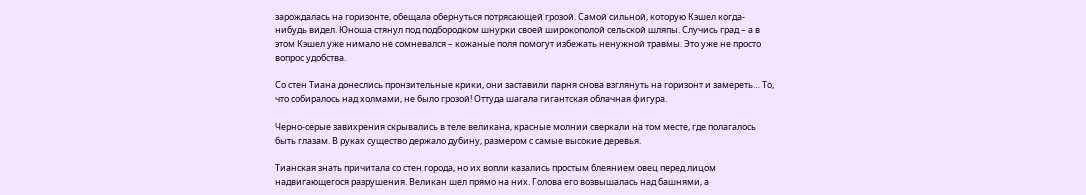зарождалась на горизонте, обещала обернуться потрясающей грозой. Самой сильной, которую Кэшел когда-нибудь видел. Юноша стянул под подбородком шнурки своей широкополой сельской шляпы. Случись град – а в этом Кэшел уже нимало не сомневался – кожаные поля помогут избежать ненужной травмы. Это уже не просто вопрос удобства.

Со стен Тиана донеслись пронзительные крики, они заставили парня снова взглянуть на горизонт и замереть… То, что собиралось над холмами, не было грозой! Оттуда шагала гигантская облачная фигура.

Черно-серые завихрения скрывались в теле великана, красные молнии сверкали на том месте, где полагалось быть глазам. В руках существо держало дубину, размером с самые высокие деревья.

Тианская знать причитала со стен города, но их вопли казались простым блеянием овец перед лицом надвигающегося разрушения. Великан шел прямо на них. Голова его возвышалась над башнями, а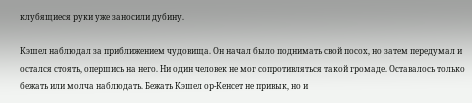клубящиеся руки уже заносили дубину.

Кэшел наблюдал за приближением чудовища. Он начал было поднимать свой посох, но затем передумал и остался стоять, опершись на него. Ни один человек не мог сопротивляться такой громаде. Оставалось только бежать или молча наблюдать. Бежать Кэшел ор-Кенсет не привык, но и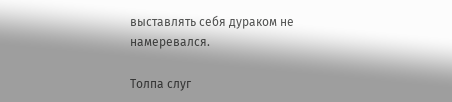выставлять себя дураком не намеревался.

Толпа слуг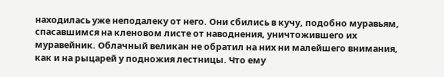находилась уже неподалеку от него. Они сбились в кучу, подобно муравьям, спасавшимся на кленовом листе от наводнения, уничтожившего их муравейник. Облачный великан не обратил на них ни малейшего внимания, как и на рыцарей у подножия лестницы. Что ему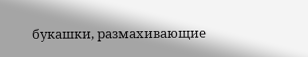букашки, размахивающие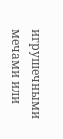игрушечными мечами или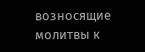возносящие молитвы к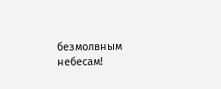безмолвным небесам!